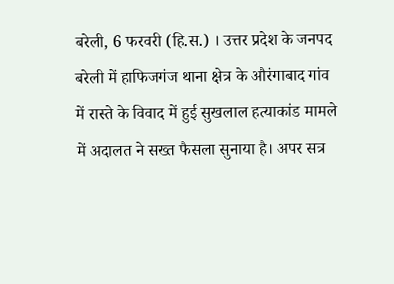बरेली, 6 फरवरी (हि.स.) । उत्तर प्रदेश के जनपद बरेली में हाफिजगंज थाना क्षेत्र के औरंगाबाद गांव में रास्ते के विवाद में हुई सुखलाल हत्याकांड मामले में अदालत ने सख्त फैसला सुनाया है। अपर सत्र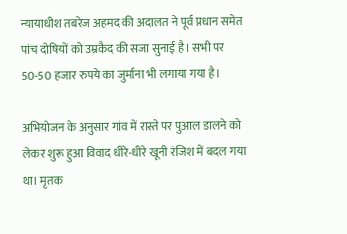न्यायाधीश तबरेज अहमद की अदालत ने पूर्व प्रधान समेत पांच दोषियों को उम्रकैद की सजा सुनाई है। सभी पर 50-50 हजार रुपये का जुर्माना भी लगाया गया है।

अभियोजन के अनुसार गांव में रास्ते पर पुआल डालने को लेकर शुरू हुआ विवाद धीरे-धीरे खूनी रंजिश में बदल गया था। मृतक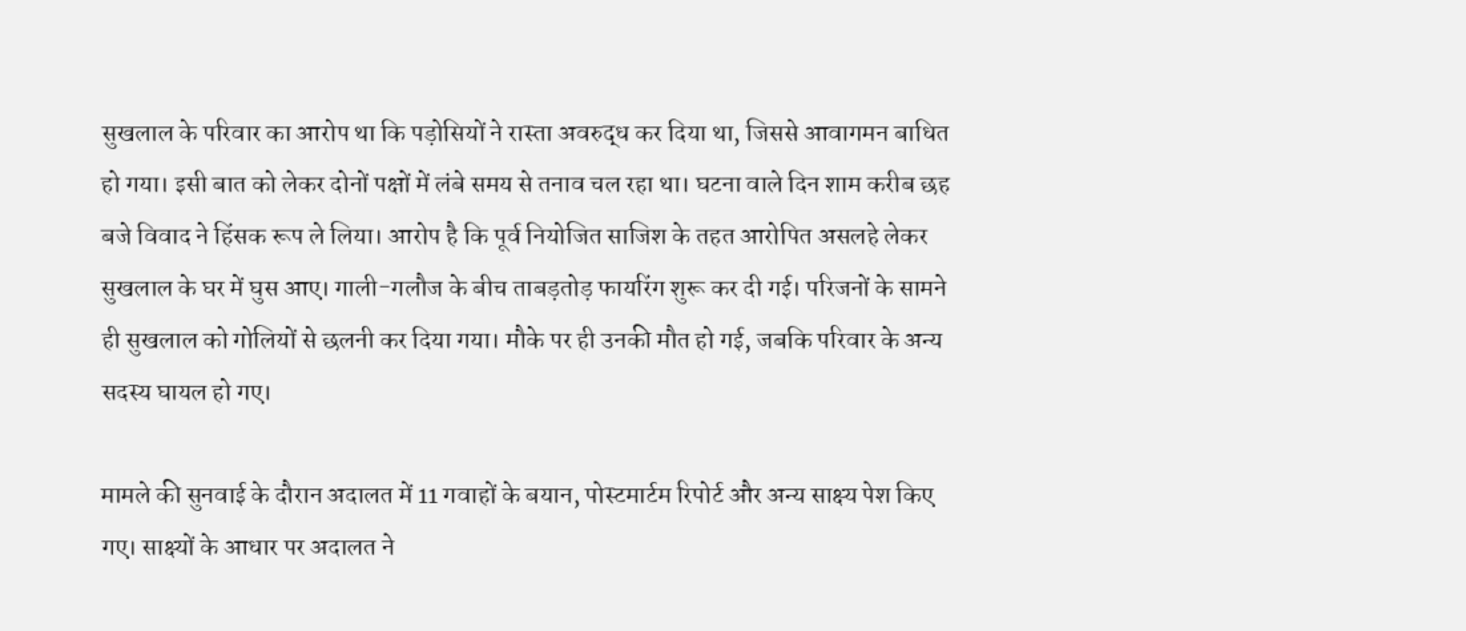सुखलाल के परिवार का आरोप था कि पड़ोसियों ने रास्ता अवरुद्ध कर दिया था, जिससे आवागमन बाधित हो गया। इसी बात को लेकर दोनों पक्षों में लंबे समय से तनाव चल रहा था। घटना वाले दिन शाम करीब छह बजे विवाद ने हिंसक रूप ले लिया। आरोप है कि पूर्व नियोजित साजिश के तहत आरोपित असलहे लेकर सुखलाल के घर में घुस आए। गाली-गलौज के बीच ताबड़तोड़ फायरिंग शुरू कर दी गई। परिजनों के सामने ही सुखलाल को गोलियों से छलनी कर दिया गया। मौके पर ही उनकी मौत हो गई, जबकि परिवार के अन्य सदस्य घायल हो गए।

मामले की सुनवाई के दौरान अदालत में 11 गवाहों के बयान, पोस्टमार्टम रिपोर्ट और अन्य साक्ष्य पेश किए गए। साक्ष्यों के आधार पर अदालत ने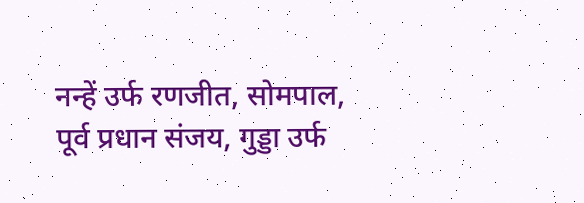नन्हें उर्फ रणजीत, सोमपाल, पूर्व प्रधान संजय, गुड्डा उर्फ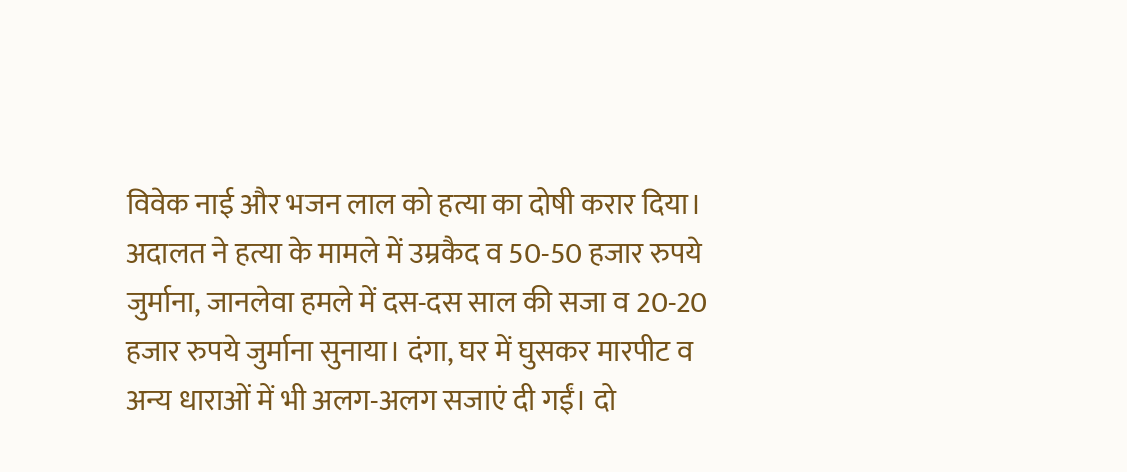विवेक नाई और भजन लाल को हत्या का दोषी करार दिया।
अदालत ने हत्या के मामले में उम्रकैद व 50-50 हजार रुपये जुर्माना, जानलेवा हमले में दस-दस साल की सजा व 20-20 हजार रुपये जुर्माना सुनाया। दंगा, घर में घुसकर मारपीट व अन्य धाराओं में भी अलग-अलग सजाएं दी गईं। दो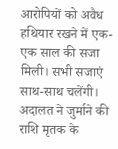आरोपियों को अवैध हथियार रखने में एक-एक साल की सजा मिली। सभी सजाएं साथ-साथ चलेंगी। अदालत ने जुर्माने की राशि मृतक के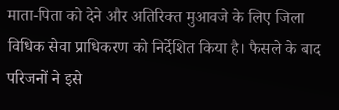माता-पिता को देने और अतिरिक्त मुआवजे के लिए जिला विधिक सेवा प्राधिकरण को निर्देशित किया है। फैसले के बाद परिजनों ने इसे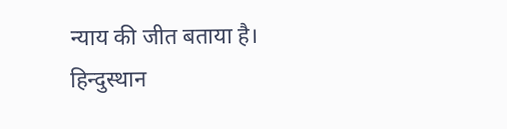न्याय की जीत बताया है।
हिन्दुस्थान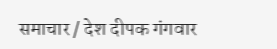समाचार / देश दीपक गंगवार